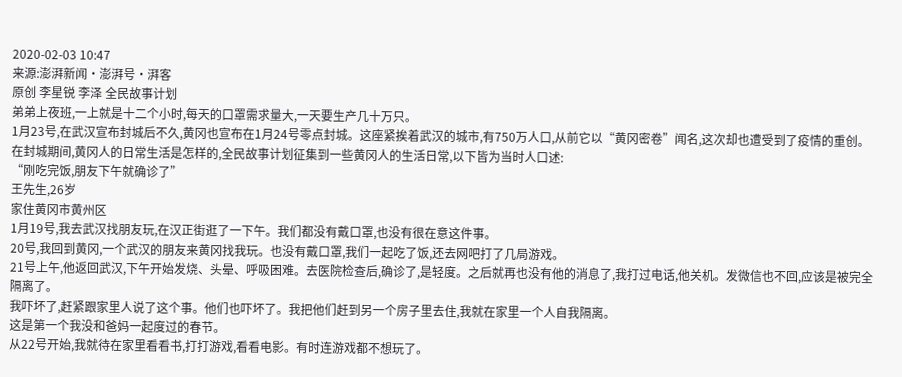2020-02-03 10:47
来源:澎湃新闻·澎湃号·湃客
原创 李星锐 李泽 全民故事计划
弟弟上夜班,一上就是十二个小时,每天的口罩需求量大,一天要生产几十万只。
1月23号,在武汉宣布封城后不久,黄冈也宣布在1月24号零点封城。这座紧挨着武汉的城市,有750万人口,从前它以“黄冈密卷”闻名,这次却也遭受到了疫情的重创。
在封城期间,黄冈人的日常生活是怎样的,全民故事计划征集到一些黄冈人的生活日常,以下皆为当时人口述:
“刚吃完饭,朋友下午就确诊了”
王先生,26岁
家住黄冈市黄州区
1月19号,我去武汉找朋友玩,在汉正街逛了一下午。我们都没有戴口罩,也没有很在意这件事。
20号,我回到黄冈,一个武汉的朋友来黄冈找我玩。也没有戴口罩,我们一起吃了饭,还去网吧打了几局游戏。
21号上午,他返回武汉,下午开始发烧、头晕、呼吸困难。去医院检查后,确诊了,是轻度。之后就再也没有他的消息了,我打过电话,他关机。发微信也不回,应该是被完全隔离了。
我吓坏了,赶紧跟家里人说了这个事。他们也吓坏了。我把他们赶到另一个房子里去住,我就在家里一个人自我隔离。
这是第一个我没和爸妈一起度过的春节。
从22号开始,我就待在家里看看书,打打游戏,看看电影。有时连游戏都不想玩了。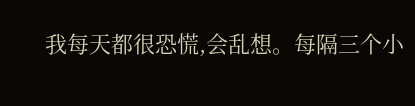我每天都很恐慌,会乱想。每隔三个小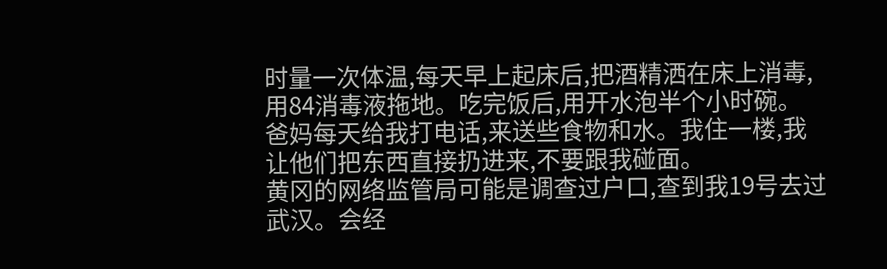时量一次体温,每天早上起床后,把酒精洒在床上消毒,用84消毒液拖地。吃完饭后,用开水泡半个小时碗。
爸妈每天给我打电话,来送些食物和水。我住一楼,我让他们把东西直接扔进来,不要跟我碰面。
黄冈的网络监管局可能是调查过户口,查到我19号去过武汉。会经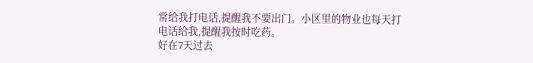常给我打电话,提醒我不要出门。小区里的物业也每天打电话给我,提醒我按时吃药。
好在7天过去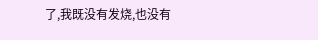了,我既没有发烧,也没有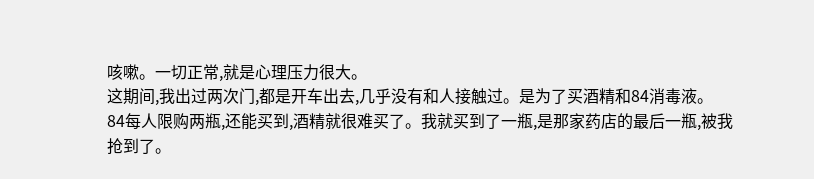咳嗽。一切正常,就是心理压力很大。
这期间,我出过两次门,都是开车出去,几乎没有和人接触过。是为了买酒精和84消毒液。
84每人限购两瓶,还能买到,酒精就很难买了。我就买到了一瓶,是那家药店的最后一瓶,被我抢到了。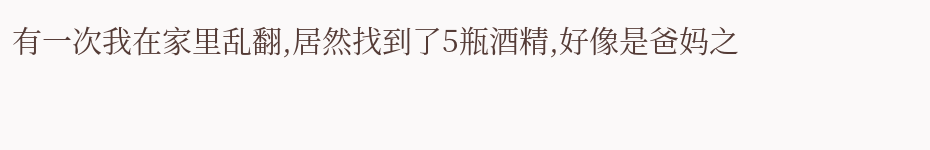有一次我在家里乱翻,居然找到了5瓶酒精,好像是爸妈之